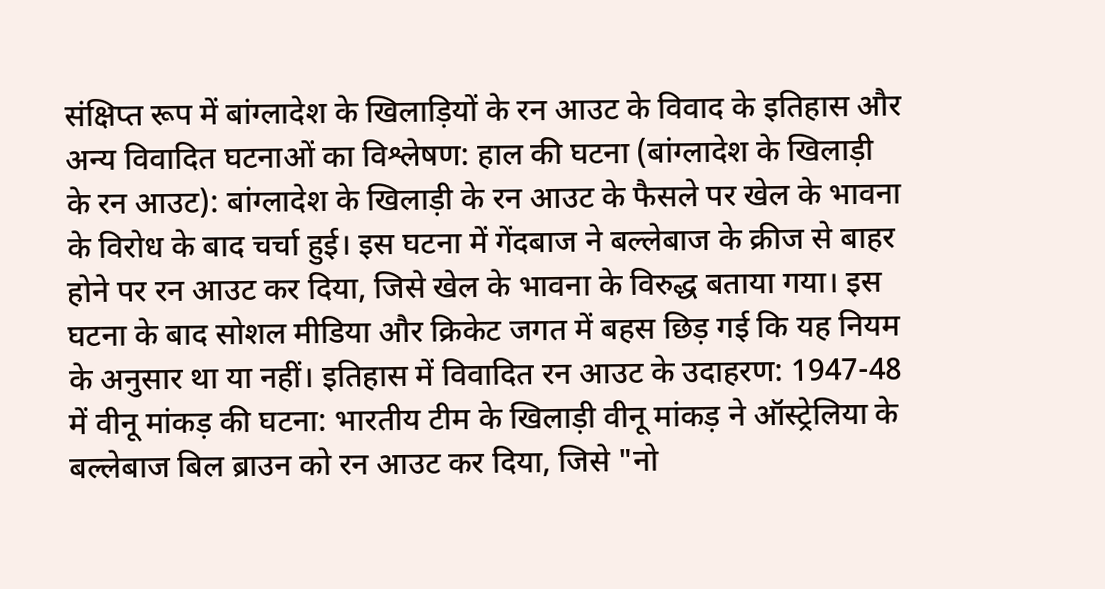संक्षिप्त रूप में बांग्लादेश के खिलाड़ियों के रन आउट के विवाद के इतिहास और अन्य विवादित घटनाओं का विश्लेषण: हाल की घटना (बांग्लादेश के खिलाड़ी के रन आउट): बांग्लादेश के खिलाड़ी के रन आउट के फैसले पर खेल के भावना के विरोध के बाद चर्चा हुई। इस घटना में गेंदबाज ने बल्लेबाज के क्रीज से बाहर होने पर रन आउट कर दिया, जिसे खेल के भावना के विरुद्ध बताया गया। इस घटना के बाद सोशल मीडिया और क्रिकेट जगत में बहस छिड़ गई कि यह नियम के अनुसार था या नहीं। इतिहास में विवादित रन आउट के उदाहरण: 1947-48 में वीनू मांकड़ की घटना: भारतीय टीम के खिलाड़ी वीनू मांकड़ ने ऑस्ट्रेलिया के बल्लेबाज बिल ब्राउन को रन आउट कर दिया, जिसे "नो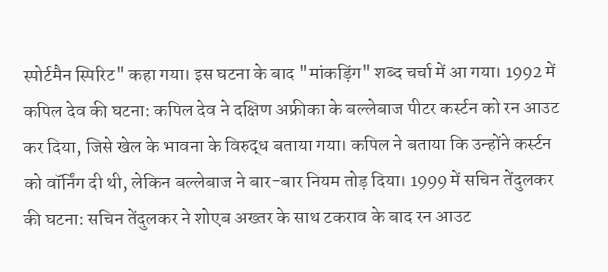स्पोर्टमैन स्पिरिट" कहा गया। इस घटना के बाद "मांकड़िंग" शब्द चर्चा में आ गया। 1992 में कपिल देव की घटना: कपिल देव ने दक्षिण अफ्रीका के बल्लेबाज पीटर कर्स्टन को रन आउट कर दिया, जिसे खेल के भावना के विरुद्ध बताया गया। कपिल ने बताया कि उन्होंने कर्स्टन को वॉर्निंग दी थी, लेकिन बल्लेबाज ने बार-बार नियम तोड़ दिया। 1999 में सचिन तेंदुलकर की घटना: सचिन तेंदुलकर ने शोएब अख्तर के साथ टकराव के बाद रन आउट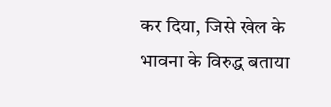कर दिया, जिसे खेल के भावना के विरुद्ध बताया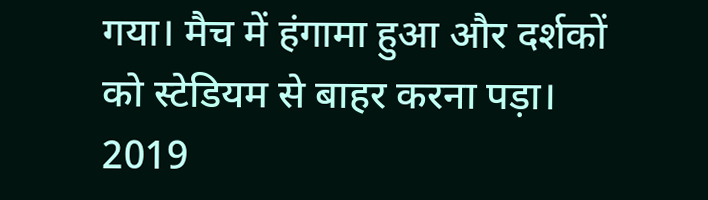गया। मैच में हंगामा हुआ और दर्शकों को स्टेडियम से बाहर करना पड़ा। 2019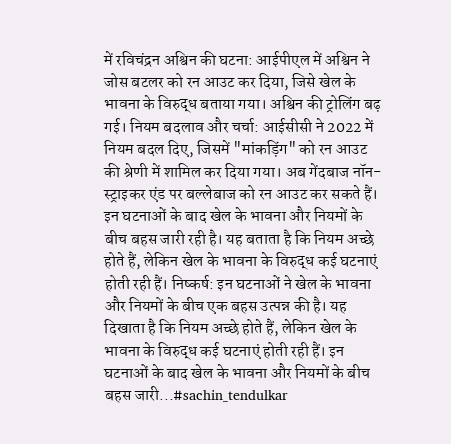में रविचंद्रन अश्विन की घटना: आईपीएल में अश्विन ने जोस बटलर को रन आउट कर दिया, जिसे खेल के भावना के विरुद्ध बताया गया। अश्विन की ट्रोलिंग बढ़ गई। नियम बदलाव और चर्चा: आईसीसी ने 2022 में नियम बदल दिए, जिसमें "मांकड़िंग" को रन आउट की श्रेणी में शामिल कर दिया गया। अब गेंदबाज नॉन-स्ट्राइकर एंड पर बल्लेबाज को रन आउट कर सकते हैं। इन घटनाओं के बाद खेल के भावना और नियमों के बीच बहस जारी रही है। यह बताता है कि नियम अच्छे होते हैं, लेकिन खेल के भावना के विरुद्ध कई घटनाएं होती रही हैं। निष्कर्ष: इन घटनाओं ने खेल के भावना और नियमों के बीच एक बहस उत्पन्न की है। यह दिखाता है कि नियम अच्छे होते हैं, लेकिन खेल के भावना के विरुद्ध कई घटनाएं होती रही हैं। इन घटनाओं के बाद खेल के भावना और नियमों के बीच बहस जारी...#sachin_tendulkar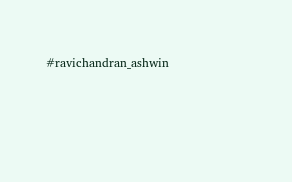#ravichandran_ashwin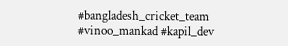#bangladesh_cricket_team #vinoo_mankad #kapil_dev